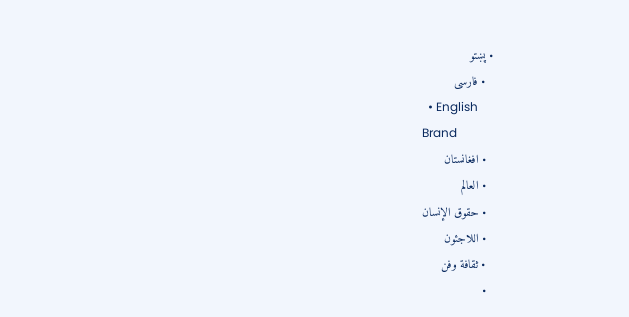• پښتو
  • فارسی
  • English
Brand
  • افغانستان
  • العالم
  • حقوق الإنسان
  • اللاجئون
  • ثقافة وفن
  •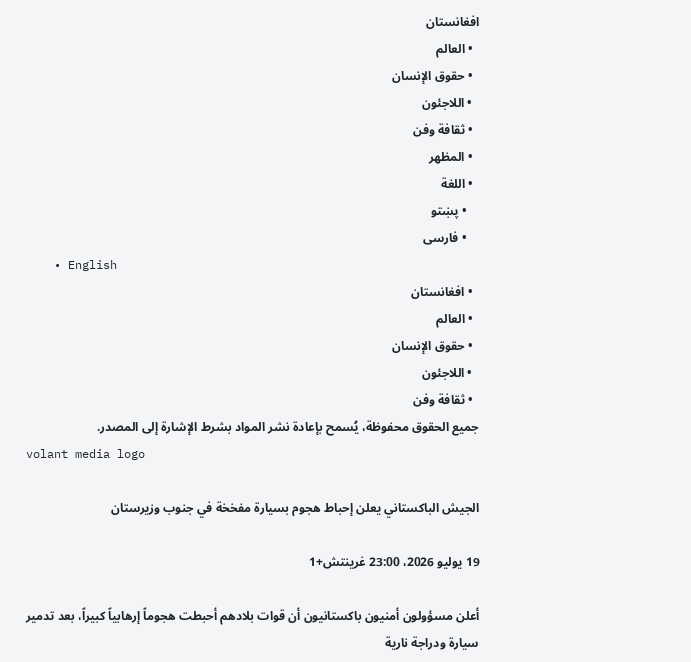افغانستان
  • العالم
  • حقوق الإنسان
  • اللاجئون
  • ثقافة وفن
  • المظهر
  • اللغة
    • پښتو
    • فارسی
    • English
  • افغانستان
  • العالم
  • حقوق الإنسان
  • اللاجئون
  • ثقافة وفن
جميع الحقوق محفوظة، يُسمح بإعادة نشر المواد بشرط الإشارة إلى المصدر.
volant media logo

الجيش الباكستاني يعلن إحباط هجوم بسيارة مفخخة في جنوب وزيرستان

19 يوليو 2026، 23:00 غرينتش+1

أعلن مسؤولون أمنيون باكستانيون أن قوات بلادهم أحبطت هجوماً إرهابياً كبيراً، بعد تدمير سيارة ودراجة نارية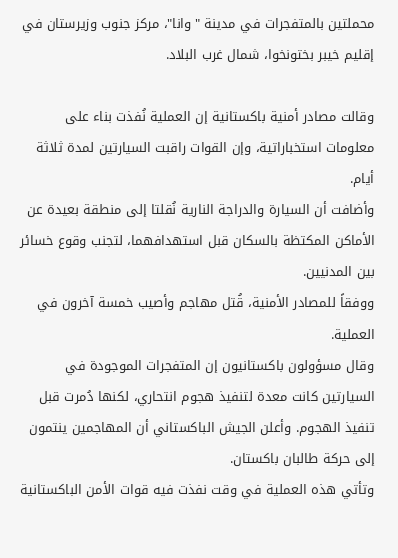محملتين بالمتفجرات في مدينة "وانا"، مركز جنوب وزيرستان في إقليم خيبر بختونخوا، شمال غرب البلاد.

وقالت مصادر أمنية باكستانية إن العملية نُفذت بناء على معلومات استخباراتية، وإن القوات راقبت السيارتين لمدة ثلاثة أيام.
وأضافت أن السيارة والدراجة النارية نُقلتا إلى منطقة بعيدة عن الأماكن المكتظة بالسكان قبل استهدافهما، لتجنب وقوع خسائر بين المدنيين.
ووفقاً للمصادر الأمنية، قُتل مهاجم وأصيب خمسة آخرون في العملية.
وقال مسؤولون باكستانيون إن المتفجرات الموجودة في السيارتين كانت معدة لتنفيذ هجوم انتحاري، لكنها دُمرت قبل تنفيذ الهجوم. وأعلن الجيش الباكستاني أن المهاجمين ينتمون إلى حركة طالبان باكستان.
وتأتي هذه العملية في وقت نفذت فيه قوات الأمن الباكستانية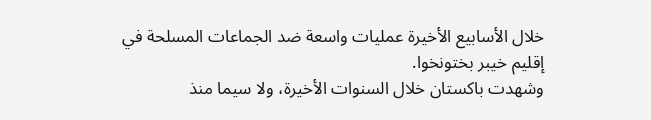خلال الأسابيع الأخيرة عمليات واسعة ضد الجماعات المسلحة في إقليم خيبر بختونخوا.
وشهدت باكستان خلال السنوات الأخيرة، ولا سيما منذ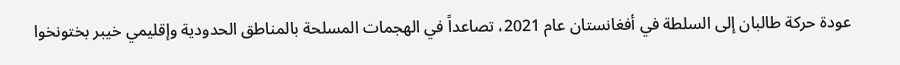عودة حركة طالبان إلى السلطة في أفغانستان عام 2021، تصاعداً في الهجمات المسلحة بالمناطق الحدودية وإقليمي خيبر بختونخوا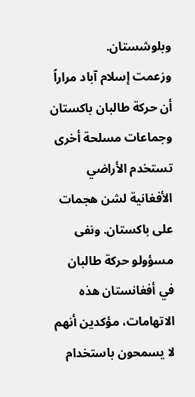وبلوشستان.
وزعمت إسلام آباد مراراً أن حركة طالبان باكستان وجماعات مسلحة أخرى تستخدم الأراضي الأفغانية لشن هجمات على باكستان. ونفى مسؤولو حركة طالبان في أفغانستان هذه الاتهامات، مؤكدين أنهم لا يسمحون باستخدام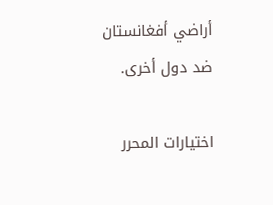أراضي أفغانستان ضد دول أخرى.

اختيارات المحرر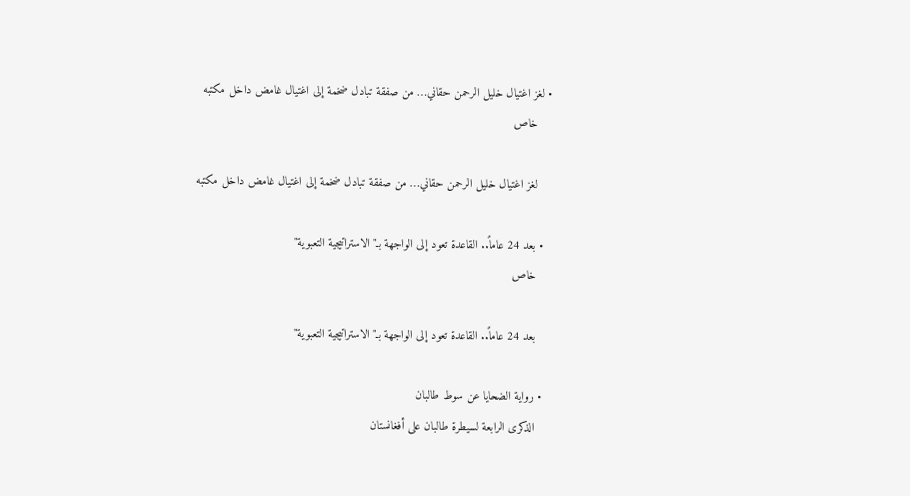• لغز اغتيال خليل الرحمن حقاني… من صفقة تبادل ضخمة إلى اغتيال غامض داخل مكتبه
    خاص

    لغز اغتيال خليل الرحمن حقاني… من صفقة تبادل ضخمة إلى اغتيال غامض داخل مكتبه

  • بعد 24 عاماً.. القاعدة تعود إلى الواجهة بـ"الاستراتيجية التعبوية"
    خاص

    بعد 24 عاماً.. القاعدة تعود إلى الواجهة بـ"الاستراتيجية التعبوية"

  • رواية الضحايا عن سوط طالبان
    الذكرى الرابعة لسيطرة طالبان على أفغانستان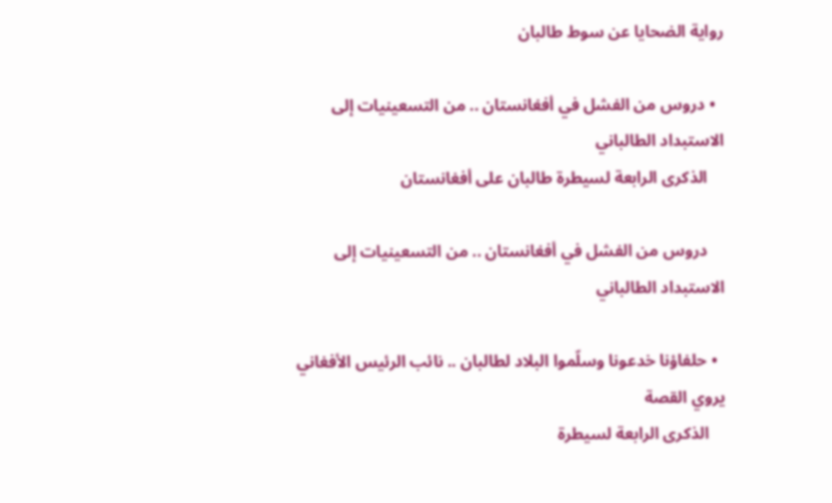رواية الضحايا عن سوط طالبان

  • دروس من الفشل في أفغانستان .. من التسعينيات إلى الاستبداد الطالباني
    الذكرى الرابعة لسيطرة طالبان على أفغانستان

    دروس من الفشل في أفغانستان .. من التسعينيات إلى الاستبداد الطالباني

  • حلفاؤنا خدعونا وسلّموا البلاد لطالبان .. نائب الرئيس الأفغاني يروي القصة
    الذكرى الرابعة لسيطرة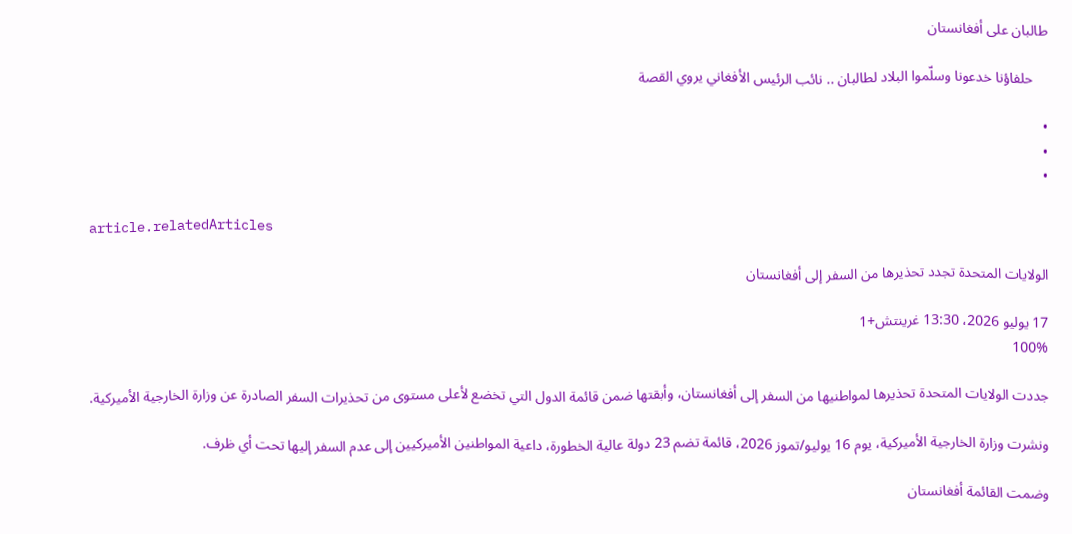طالبان على أفغانستان

    حلفاؤنا خدعونا وسلّموا البلاد لطالبان .. نائب الرئيس الأفغاني يروي القصة

•
•
•

article.relatedArticles

الولايات المتحدة تجدد تحذيرها من السفر إلى أفغانستان

17 يوليو 2026، 13:30 غرينتش+1
100%

جددت الولايات المتحدة تحذيرها لمواطنيها من السفر إلى أفغانستان، وأبقتها ضمن قائمة الدول التي تخضع لأعلى مستوى من تحذيرات السفر الصادرة عن وزارة الخارجية الأميركية.

ونشرت وزارة الخارجية الأميركية، يوم 16 يوليو/تموز 2026، قائمة تضم 23 دولة عالية الخطورة، داعية المواطنين الأميركيين إلى عدم السفر إليها تحت أي ظرف.

وضمت القائمة أفغانستان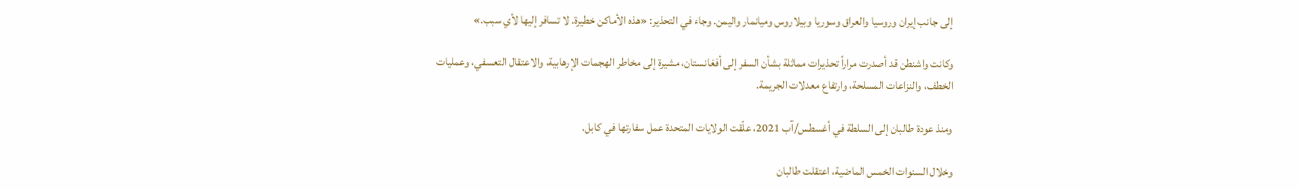إلى جانب إيران وروسيا والعراق وسوريا وبيلاروس وميانمار واليمن. وجاء في التحذير: «هذه الأماكن خطيرة. لا تسافر إليها لأي سبب.»

وكانت واشنطن قد أصدرت مراراً تحذيرات مماثلة بشأن السفر إلى أفغانستان، مشيرة إلى مخاطر الهجمات الإرهابية، والاعتقال التعسفي، وعمليات الخطف، والنزاعات المسلحة، وارتفاع معدلات الجريمة.

ومنذ عودة طالبان إلى السلطة في أغسطس/آب 2021، علّقت الولايات المتحدة عمل سفارتها في كابل.

وخلال السنوات الخمس الماضية، اعتقلت طالبان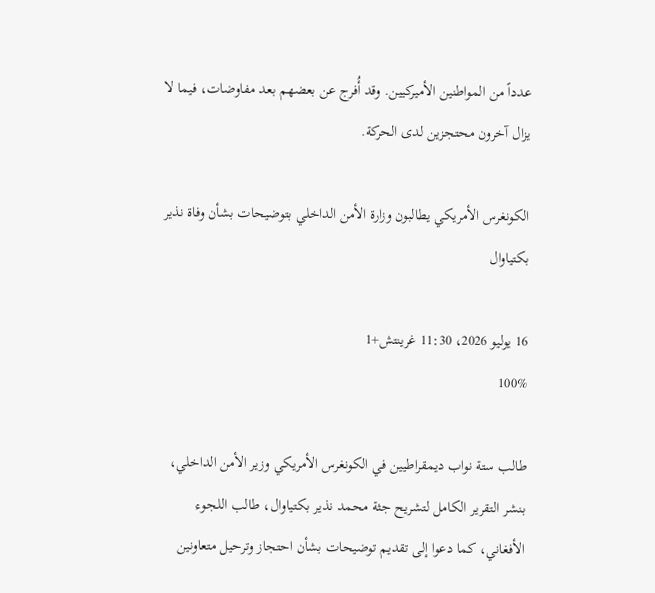عدداً من المواطنين الأميركيين. وقد أُفرج عن بعضهم بعد مفاوضات، فيما لا يزال آخرون محتجزين لدى الحركة.

الكونغرس الأمريكي يطالبون وزارة الأمن الداخلي بتوضيحات بشأن وفاة نذير بكتياوال

16 يوليو 2026، 11:30 غرينتش+1
100%

طالب ستة نواب ديمقراطيين في الكونغرس الأمريكي وزير الأمن الداخلي، بنشر التقرير الكامل لتشريح جثة محمد نذير بكتياوال، طالب اللجوء الأفغاني، كما دعوا إلى تقديم توضيحات بشأن احتجاز وترحيل متعاونين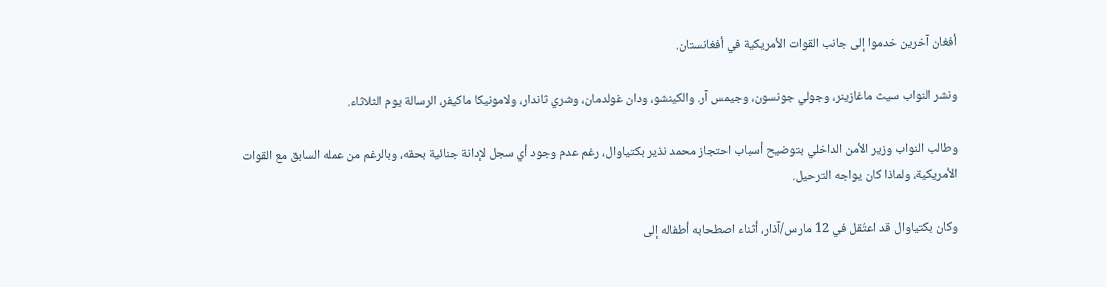أفغان آخرين خدموا إلى جانب القوات الأمريكية في أفغانستان.

ونشر النواب سيث ماغازينر، وجولي جونسون، وجيمس آر. والكينشو، ودان غولدمان، وشري ثاندار، ولامونيكا ماكيفر، الرسالة يوم الثلاثاء.

وطالب النواب وزير الأمن الداخلي بتوضيح أسباب احتجاز محمد نذير بكتياوال، رغم عدم وجود أي سجل لإدانة جنائية بحقه، وبالرغم من عمله السابق مع القوات الأمريكية، ولماذا كان يواجه الترحيل.

وكان بكتياوال قد اعتُقل في 12 مارس/آذار، أثناء اصطحابه أطفاله إلى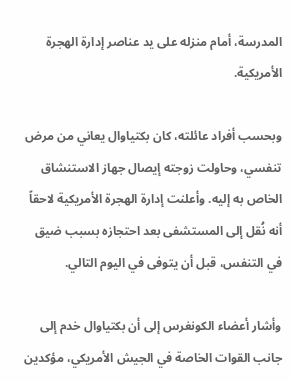المدرسة، أمام منزله على يد عناصر إدارة الهجرة الأمريكية.

وبحسب أفراد عائلته، كان بكتياوال يعاني من مرض تنفسي، وحاولت زوجته إيصال جهاز الاستنشاق الخاص به إليه. وأعلنت إدارة الهجرة الأمريكية لاحقاً أنه نُقل إلى المستشفى بعد احتجازه بسبب ضيق في التنفس، قبل أن يتوفى في اليوم التالي.

وأشار أعضاء الكونغرس إلى أن بكتياوال خدم إلى جانب القوات الخاصة في الجيش الأمريكي، مؤكدين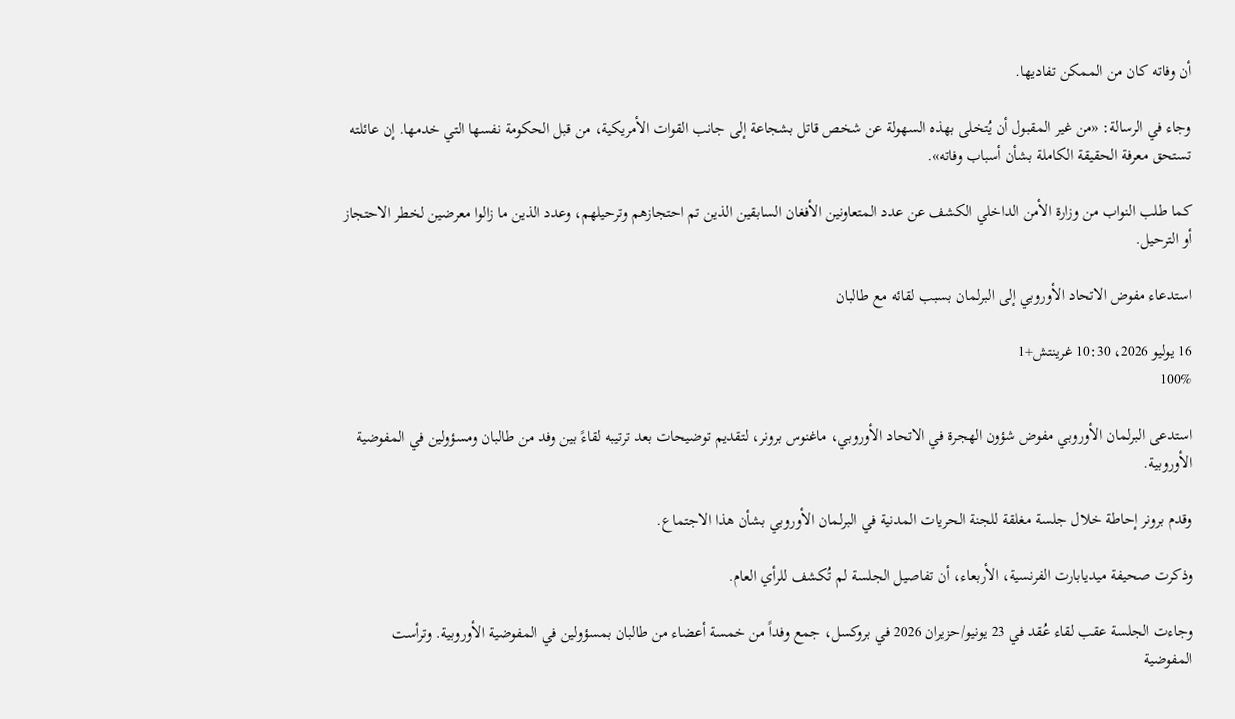أن وفاته كان من الممكن تفاديها.

وجاء في الرسالة: «من غير المقبول أن يُتخلى بهذه السهولة عن شخص قاتل بشجاعة إلى جانب القوات الأمريكية، من قبل الحكومة نفسها التي خدمها. إن عائلته تستحق معرفة الحقيقة الكاملة بشأن أسباب وفاته».

كما طلب النواب من وزارة الأمن الداخلي الكشف عن عدد المتعاونين الأفغان السابقين الذين تم احتجازهم وترحيلهم، وعدد الذين ما زالوا معرضين لخطر الاحتجاز أو الترحيل.

استدعاء مفوض الاتحاد الأوروبي إلى البرلمان بسبب لقائه مع طالبان

16 يوليو 2026، 10:30 غرينتش+1
100%

استدعى البرلمان الأوروبي مفوض شؤون الهجرة في الاتحاد الأوروبي، ماغنوس برونر، لتقديم توضيحات بعد ترتيبه لقاءً بين وفد من طالبان ومسؤولين في المفوضية الأوروبية.

وقدم برونر إحاطة خلال جلسة مغلقة للجنة الحريات المدنية في البرلمان الأوروبي بشأن هذا الاجتماع.

وذكرت صحيفة ميديابارت الفرنسية، الأربعاء، أن تفاصيل الجلسة لم تُكشف للرأي العام.

وجاءت الجلسة عقب لقاء عُقد في 23 يونيو/حزيران 2026 في بروكسل، جمع وفداً من خمسة أعضاء من طالبان بمسؤولين في المفوضية الأوروبية. وترأست المفوضية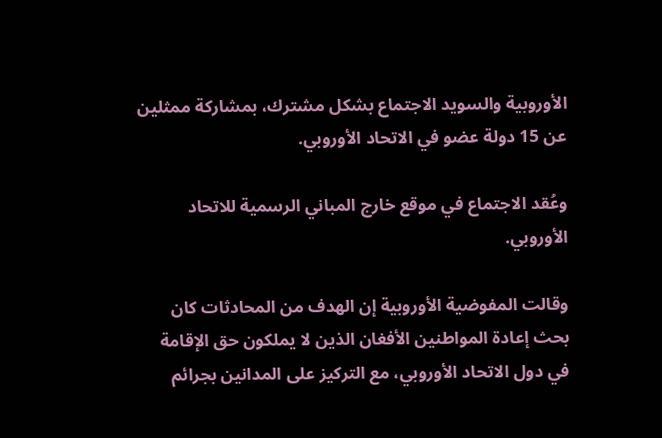الأوروبية والسويد الاجتماع بشكل مشترك، بمشاركة ممثلين عن 15 دولة عضو في الاتحاد الأوروبي.

وعُقد الاجتماع في موقع خارج المباني الرسمية للاتحاد الأوروبي.

وقالت المفوضية الأوروبية إن الهدف من المحادثات كان بحث إعادة المواطنين الأفغان الذين لا يملكون حق الإقامة في دول الاتحاد الأوروبي، مع التركيز على المدانين بجرائم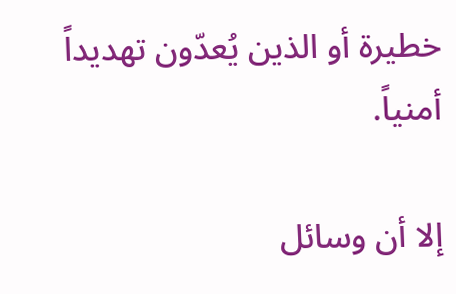خطيرة أو الذين يُعدّون تهديداً أمنياً.

إلا أن وسائل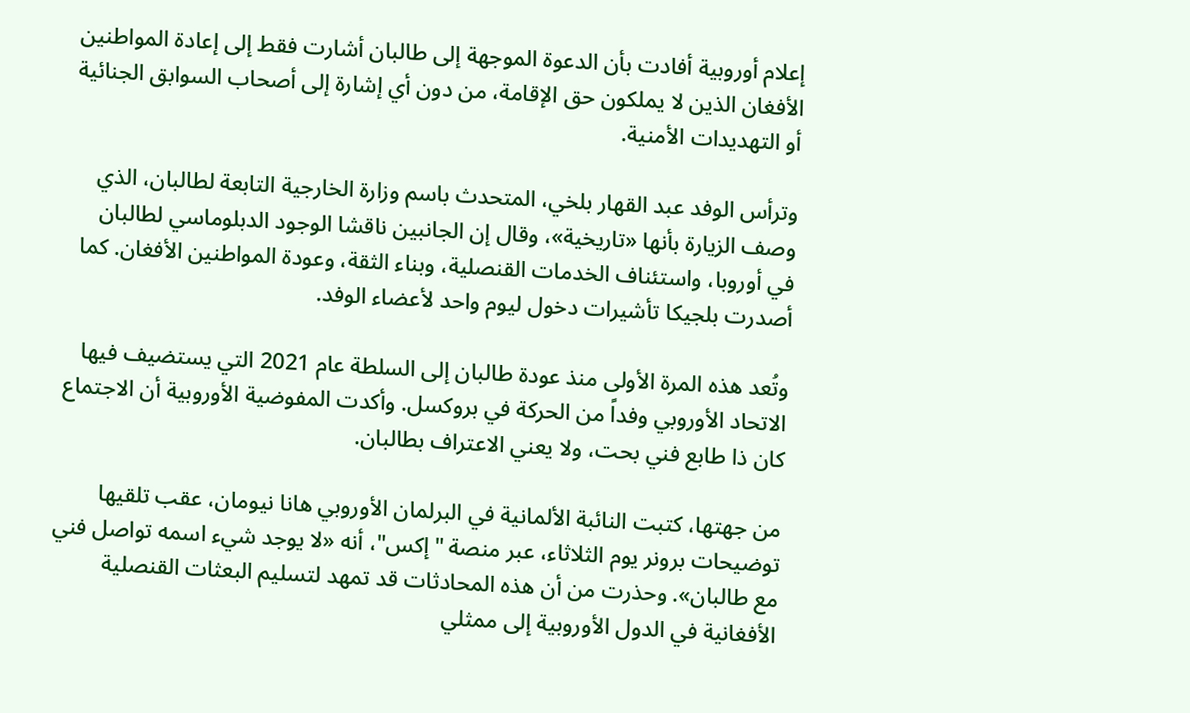إعلام أوروبية أفادت بأن الدعوة الموجهة إلى طالبان أشارت فقط إلى إعادة المواطنين الأفغان الذين لا يملكون حق الإقامة، من دون أي إشارة إلى أصحاب السوابق الجنائية أو التهديدات الأمنية.

وترأس الوفد عبد القهار بلخي، المتحدث باسم وزارة الخارجية التابعة لطالبان، الذي وصف الزيارة بأنها «تاريخية»، وقال إن الجانبين ناقشا الوجود الدبلوماسي لطالبان في أوروبا، واستئناف الخدمات القنصلية، وبناء الثقة، وعودة المواطنين الأفغان. كما أصدرت بلجيكا تأشيرات دخول ليوم واحد لأعضاء الوفد.

وتُعد هذه المرة الأولى منذ عودة طالبان إلى السلطة عام 2021 التي يستضيف فيها الاتحاد الأوروبي وفداً من الحركة في بروكسل. وأكدت المفوضية الأوروبية أن الاجتماع كان ذا طابع فني بحت، ولا يعني الاعتراف بطالبان.

من جهتها، كتبت النائبة الألمانية في البرلمان الأوروبي هانا نيومان، عقب تلقيها توضيحات برونر يوم الثلاثاء، عبر منصة "إكس"، أنه «لا يوجد شيء اسمه تواصل فني مع طالبان». وحذرت من أن هذه المحادثات قد تمهد لتسليم البعثات القنصلية الأفغانية في الدول الأوروبية إلى ممثلي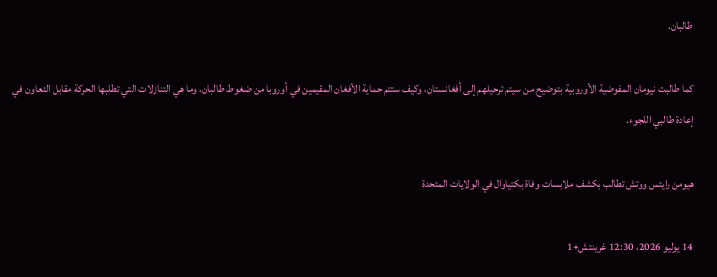طالبان.

كما طالبت نيومان المفوضية الأوروبية بتوضيح من سيتم ترحيلهم إلى أفغانستان، وكيف ستتم حماية الأفغان المقيمين في أوروبا من ضغوط طالبان، وما هي التنازلات التي تطلبها الحركة مقابل التعاون في إعادة طالبي اللجوء.

هيومن رايتس ووتش تطالب بكشف ملابسات وفاة بكتياوال في الولايات المتحدة

14 يوليو 2026، 12:30 غرينتش+1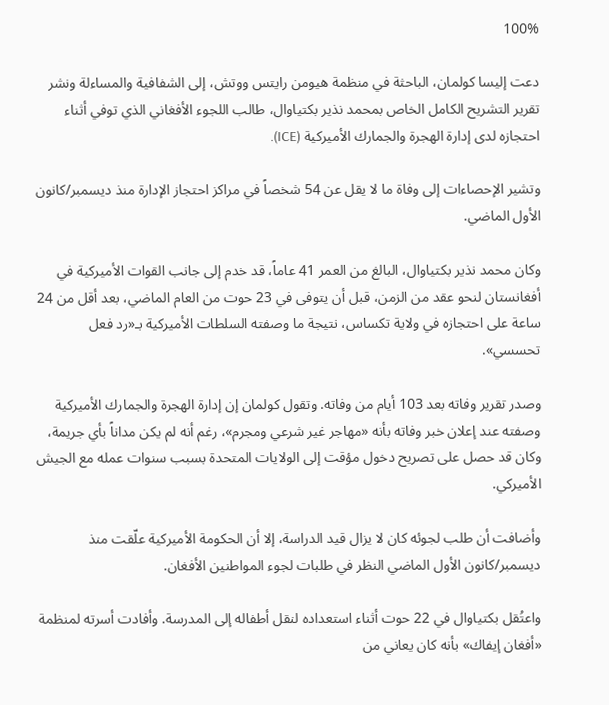100%

دعت إليسا كولمان، الباحثة في منظمة هيومن رايتس ووتش، إلى الشفافية والمساءلة ونشر تقرير التشريح الكامل الخاص بمحمد نذير بكتياوال، طالب اللجوء الأفغاني الذي توفي أثناء احتجازه لدى إدارة الهجرة والجمارك الأميركية (ICE).

وتشير الإحصاءات إلى وفاة ما لا يقل عن 54 شخصاً في مراكز احتجاز الإدارة منذ ديسمبر/كانون الأول الماضي.

وكان محمد نذير بكتياوال، البالغ من العمر 41 عاماً، قد خدم إلى جانب القوات الأميركية في أفغانستان لنحو عقد من الزمن، قبل أن يتوفى في 23 حوت من العام الماضي، بعد أقل من 24 ساعة على احتجازه في ولاية تكساس، نتيجة ما وصفته السلطات الأميركية بـ«رد فعل تحسسي».

وصدر تقرير وفاته بعد 103 أيام من وفاته. وتقول كولمان إن إدارة الهجرة والجمارك الأميركية وصفته عند إعلان خبر وفاته بأنه «مهاجر غير شرعي ومجرم»، رغم أنه لم يكن مداناً بأي جريمة، وكان قد حصل على تصريح دخول مؤقت إلى الولايات المتحدة بسبب سنوات عمله مع الجيش الأميركي.

وأضافت أن طلب لجوئه كان لا يزال قيد الدراسة، إلا أن الحكومة الأميركية علّقت منذ ديسمبر/كانون الأول الماضي النظر في طلبات لجوء المواطنين الأفغان.

واعتُقل بكتياوال في 22 حوت أثناء استعداده لنقل أطفاله إلى المدرسة. وأفادت أسرته لمنظمة «أفغان إيفاك» بأنه كان يعاني من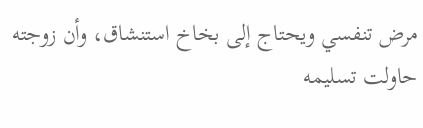مرض تنفسي ويحتاج إلى بخاخ استنشاق، وأن زوجته حاولت تسليمه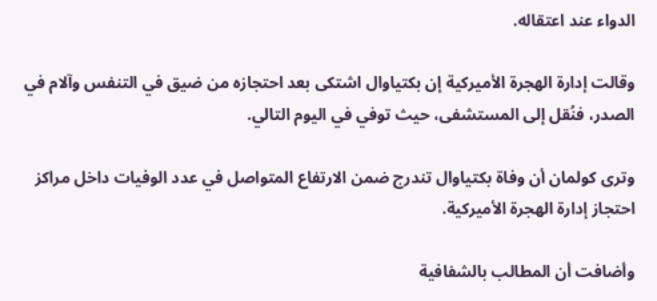الدواء عند اعتقاله.

وقالت إدارة الهجرة الأميركية إن بكتياوال اشتكى بعد احتجازه من ضيق في التنفس وآلام في الصدر، فنُقل إلى المستشفى، حيث توفي في اليوم التالي.

وترى كولمان أن وفاة بكتياوال تندرج ضمن الارتفاع المتواصل في عدد الوفيات داخل مراكز احتجاز إدارة الهجرة الأميركية.

وأضافت أن المطالب بالشفافية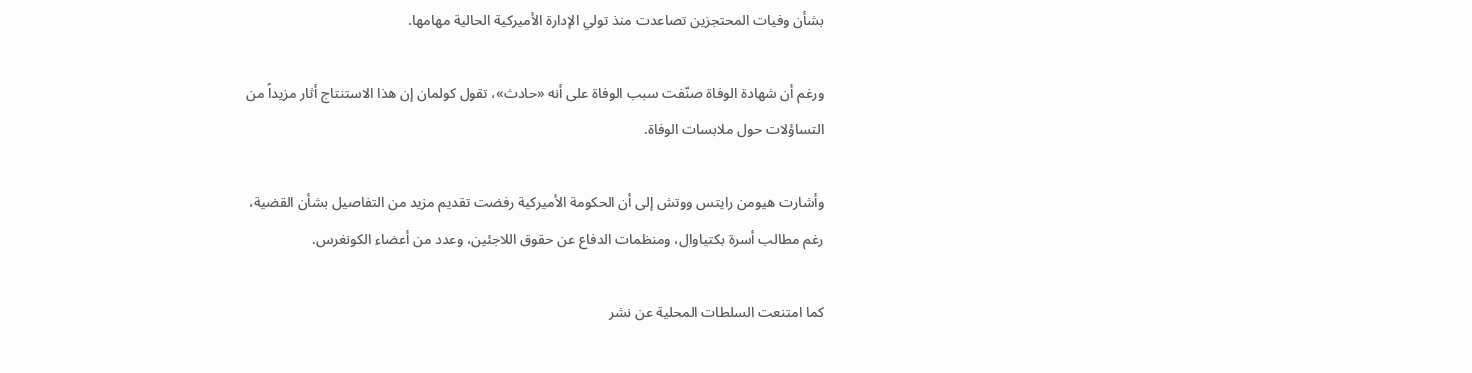بشأن وفيات المحتجزين تصاعدت منذ تولي الإدارة الأميركية الحالية مهامها.

ورغم أن شهادة الوفاة صنّفت سبب الوفاة على أنه «حادث»، تقول كولمان إن هذا الاستنتاج أثار مزيداً من التساؤلات حول ملابسات الوفاة.

وأشارت هيومن رايتس ووتش إلى أن الحكومة الأميركية رفضت تقديم مزيد من التفاصيل بشأن القضية، رغم مطالب أسرة بكتياوال، ومنظمات الدفاع عن حقوق اللاجئين، وعدد من أعضاء الكونغرس.

كما امتنعت السلطات المحلية عن نشر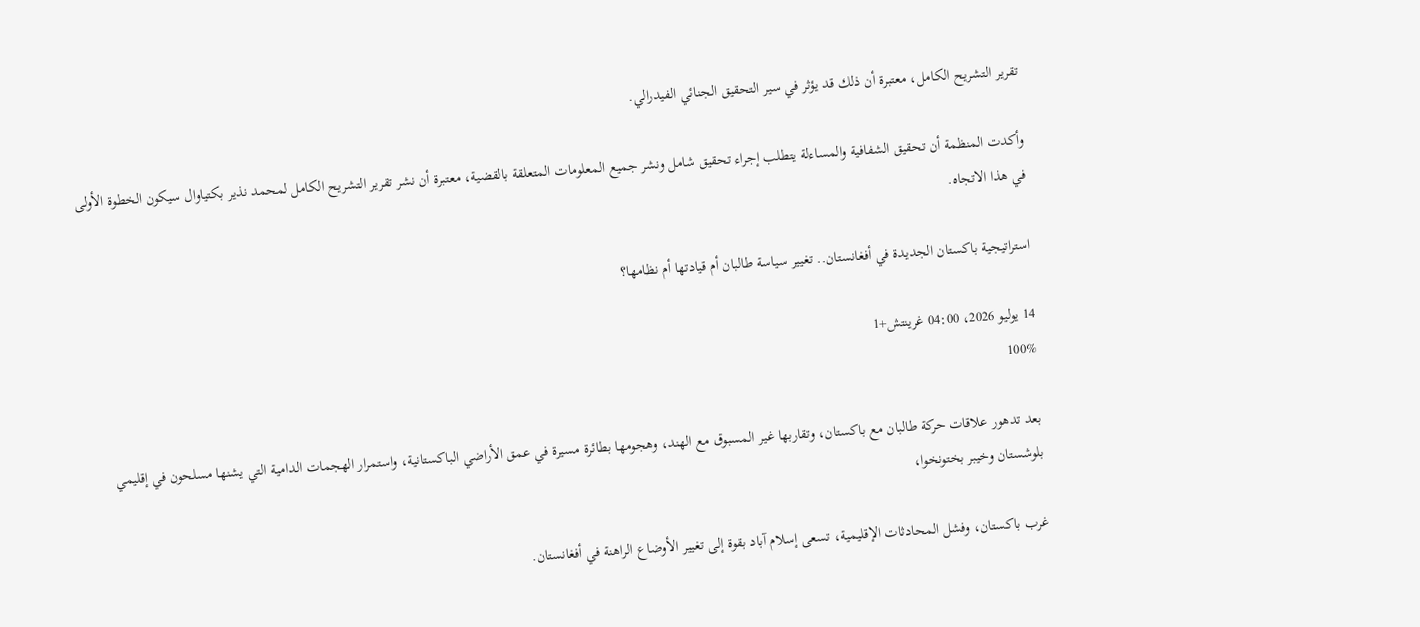تقرير التشريح الكامل، معتبرة أن ذلك قد يؤثر في سير التحقيق الجنائي الفيدرالي.

وأكدت المنظمة أن تحقيق الشفافية والمساءلة يتطلب إجراء تحقيق شامل ونشر جميع المعلومات المتعلقة بالقضية، معتبرة أن نشر تقرير التشريح الكامل لمحمد نذير بكتياوال سيكون الخطوة الأولى في هذا الاتجاه.

استراتيجية باكستان الجديدة في أفغانستان.. تغيير سياسة طالبان أم قيادتها أم نظامها؟

14 يوليو 2026، 04:00 غرينتش+1
100%

بعد تدهور علاقات حركة طالبان مع باكستان، وتقاربها غير المسبوق مع الهند، وهجومها بطائرة مسيرة في عمق الأراضي الباكستانية، واستمرار الهجمات الدامية التي يشنها مسلحون في إقليمي بلوشستان وخيبر بختونخوا،

غرب باكستان، وفشل المحادثات الإقليمية، تسعى إسلام آباد بقوة إلى تغيير الأوضاع الراهنة في أفغانستان.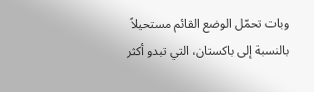وبات تحمّل الوضع القائم مستحيلاً بالنسبة إلى باكستان، التي تبدو أكثر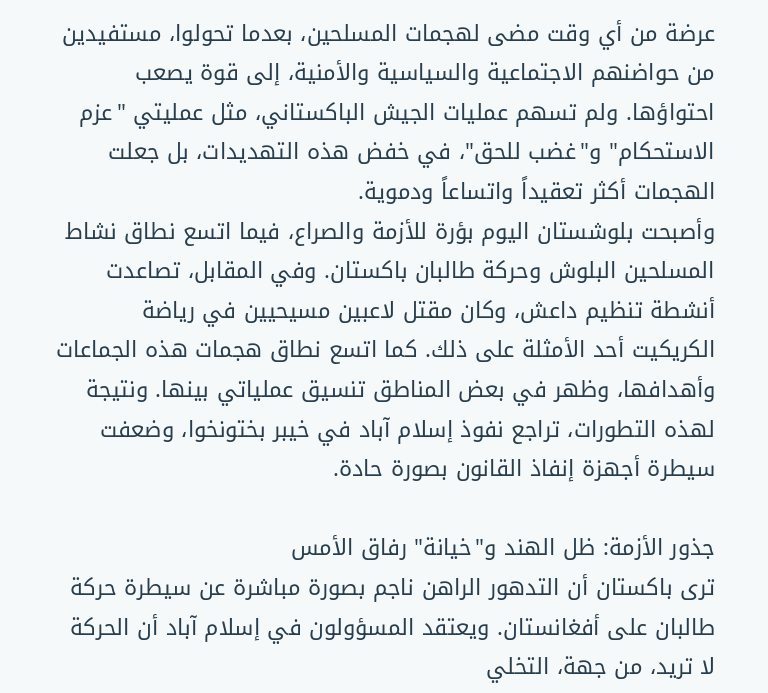عرضة من أي وقت مضى لهجمات المسلحين، بعدما تحولوا، مستفيدين من حواضنهم الاجتماعية والسياسية والأمنية، إلى قوة يصعب احتواؤها. ولم تسهم عمليات الجيش الباكستاني، مثل عمليتي "عزم الاستحكام" و"غضب للحق"، في خفض هذه التهديدات، بل جعلت الهجمات أكثر تعقيداً واتساعاً ودموية.
وأصبحت بلوشستان اليوم بؤرة للأزمة والصراع، فيما اتسع نطاق نشاط المسلحين البلوش وحركة طالبان باكستان. وفي المقابل، تصاعدت أنشطة تنظيم داعش، وكان مقتل لاعبين مسيحيين في رياضة الكريكيت أحد الأمثلة على ذلك. كما اتسع نطاق هجمات هذه الجماعات وأهدافها، وظهر في بعض المناطق تنسيق عملياتي بينها. ونتيجة لهذه التطورات، تراجع نفوذ إسلام آباد في خيبر بختونخوا، وضعفت سيطرة أجهزة إنفاذ القانون بصورة حادة.

جذور الأزمة: ظل الهند و"خيانة" رفاق الأمس
ترى باكستان أن التدهور الراهن ناجم بصورة مباشرة عن سيطرة حركة طالبان على أفغانستان. ويعتقد المسؤولون في إسلام آباد أن الحركة لا تريد، من جهة، التخلي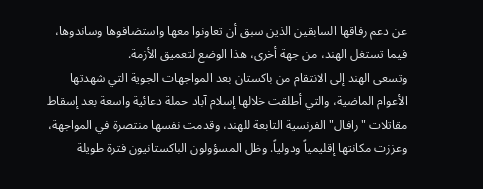عن دعم رفاقها السابقين الذين سبق أن تعاونوا معها واستضافوها وساندوها، فيما تستغل الهند، من جهة أخرى، هذا الوضع لتعميق الأزمة.
وتسعى الهند إلى الانتقام من باكستان بعد المواجهات الجوية التي شهدتها الأعوام الماضية، والتي أطلقت خلالها إسلام آباد حملة دعائية واسعة بعد إسقاط مقاتلات "رافال" الفرنسية التابعة للهند، وقدمت نفسها منتصرة في المواجهة، وعززت مكانتها إقليمياً ودولياً. وظل المسؤولون الباكستانيون فترة طويلة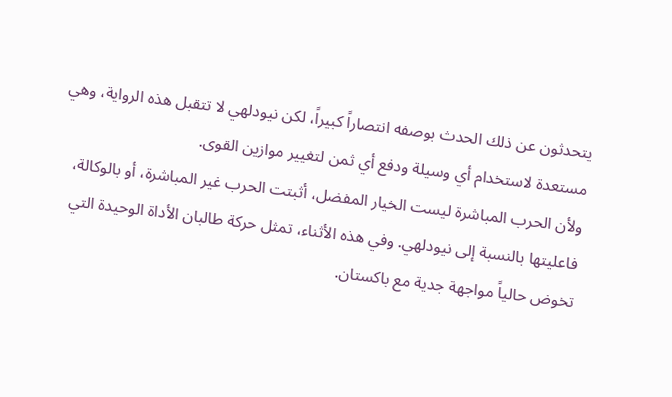يتحدثون عن ذلك الحدث بوصفه انتصاراً كبيراً، لكن نيودلهي لا تتقبل هذه الرواية، وهي مستعدة لاستخدام أي وسيلة ودفع أي ثمن لتغيير موازين القوى.
ولأن الحرب المباشرة ليست الخيار المفضل، أثبتت الحرب غير المباشرة، أو بالوكالة، فاعليتها بالنسبة إلى نيودلهي. وفي هذه الأثناء، تمثل حركة طالبان الأداة الوحيدة التي تخوض حالياً مواجهة جدية مع باكستان.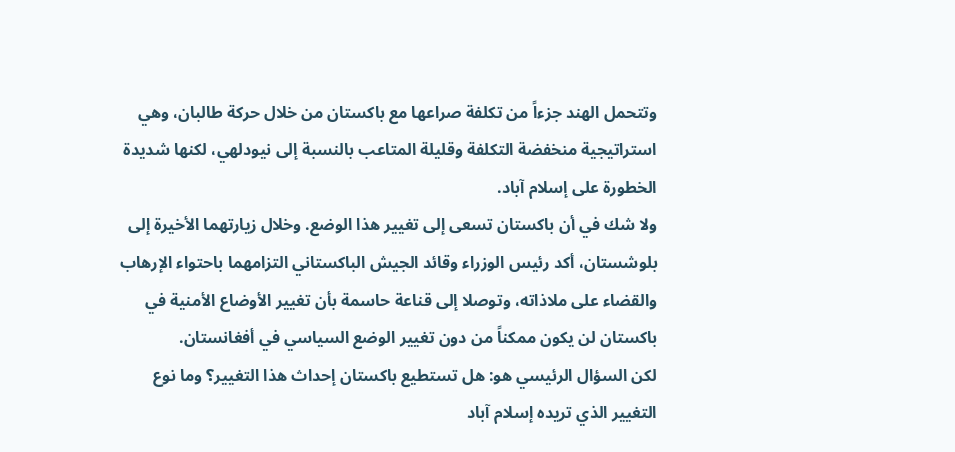وتتحمل الهند جزءاً من تكلفة صراعها مع باكستان من خلال حركة طالبان، وهي استراتيجية منخفضة التكلفة وقليلة المتاعب بالنسبة إلى نيودلهي، لكنها شديدة الخطورة على إسلام آباد.
ولا شك في أن باكستان تسعى إلى تغيير هذا الوضع. وخلال زيارتهما الأخيرة إلى بلوشستان، أكد رئيس الوزراء وقائد الجيش الباكستاني التزامهما باحتواء الإرهاب والقضاء على ملاذاته، وتوصلا إلى قناعة حاسمة بأن تغيير الأوضاع الأمنية في باكستان لن يكون ممكناً من دون تغيير الوضع السياسي في أفغانستان.
لكن السؤال الرئيسي هو: هل تستطيع باكستان إحداث هذا التغيير؟ وما نوع التغيير الذي تريده إسلام آباد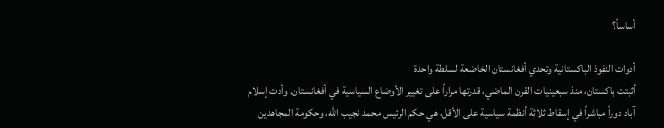أساساً؟

أدوات النفوذ الباكستانية وتحدي أفغانستان الخاضعة لسلطة واحدة
أثبتت باكستان، منذ سبعينيات القرن الماضي، قدرتها مراراً على تغيير الأوضاع السياسية في أفغانستان. وأدت إسلام آباد دوراً مباشراً في إسقاط ثلاثة أنظمة سياسية على الأقل، هي حكم الرئيس محمد نجيب الله، وحكومة المجاهدين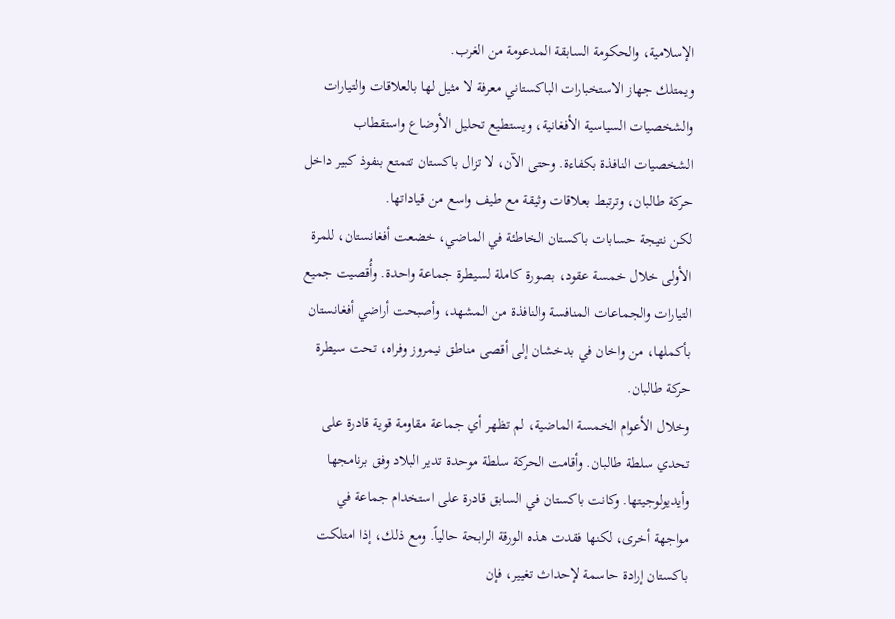الإسلامية، والحكومة السابقة المدعومة من الغرب.
ويمتلك جهاز الاستخبارات الباكستاني معرفة لا مثيل لها بالعلاقات والتيارات والشخصيات السياسية الأفغانية، ويستطيع تحليل الأوضاع واستقطاب الشخصيات النافذة بكفاءة. وحتى الآن، لا تزال باكستان تتمتع بنفوذ كبير داخل حركة طالبان، وترتبط بعلاقات وثيقة مع طيف واسع من قياداتها.
لكن نتيجة حسابات باكستان الخاطئة في الماضي، خضعت أفغانستان، للمرة الأولى خلال خمسة عقود، بصورة كاملة لسيطرة جماعة واحدة. وأُقصيت جميع التيارات والجماعات المنافسة والنافذة من المشهد، وأصبحت أراضي أفغانستان بأكملها، من واخان في بدخشان إلى أقصى مناطق نيمروز وفراه، تحت سيطرة حركة طالبان.
وخلال الأعوام الخمسة الماضية، لم تظهر أي جماعة مقاومة قوية قادرة على تحدي سلطة طالبان. وأقامت الحركة سلطة موحدة تدير البلاد وفق برنامجها وأيديولوجيتها. وكانت باكستان في السابق قادرة على استخدام جماعة في مواجهة أخرى، لكنها فقدت هذه الورقة الرابحة حالياً. ومع ذلك، إذا امتلكت باكستان إرادة حاسمة لإحداث تغيير، فإن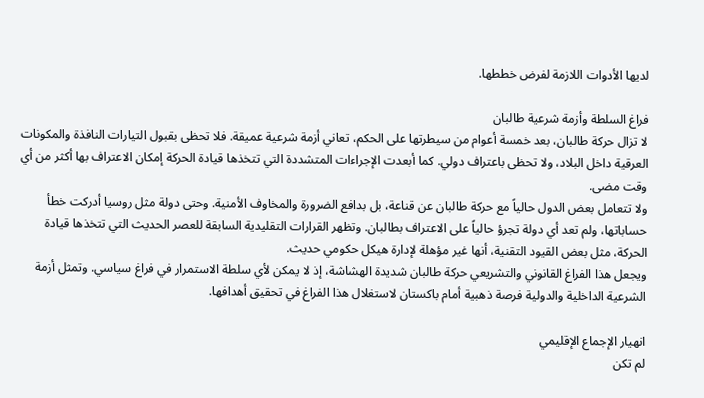لديها الأدوات اللازمة لفرض خططها.

فراغ السلطة وأزمة شرعية طالبان
لا تزال حركة طالبان، بعد خمسة أعوام من سيطرتها على الحكم، تعاني أزمة شرعية عميقة. فلا تحظى بقبول التيارات النافذة والمكونات العرقية داخل البلاد، ولا تحظى باعتراف دولي. كما أبعدت الإجراءات المتشددة التي تتخذها قيادة الحركة إمكان الاعتراف بها أكثر من أي وقت مضى.
ولا تتعامل بعض الدول حالياً مع حركة طالبان عن قناعة، بل بدافع الضرورة والمخاوف الأمنية. وحتى دولة مثل روسيا أدركت خطأ حساباتها، ولم تعد أي دولة تجرؤ حالياً على الاعتراف بطالبان. وتظهر القرارات التقليدية السابقة للعصر الحديث التي تتخذها قيادة الحركة، مثل بعض القيود التقنية، أنها غير مؤهلة لإدارة هيكل حكومي حديث.
ويجعل هذا الفراغ القانوني والتشريعي حركة طالبان شديدة الهشاشة، إذ لا يمكن لأي سلطة الاستمرار في فراغ سياسي. وتمثل أزمة الشرعية الداخلية والدولية فرصة ذهبية أمام باكستان لاستغلال هذا الفراغ في تحقيق أهدافها.

انهيار الإجماع الإقليمي
لم تكن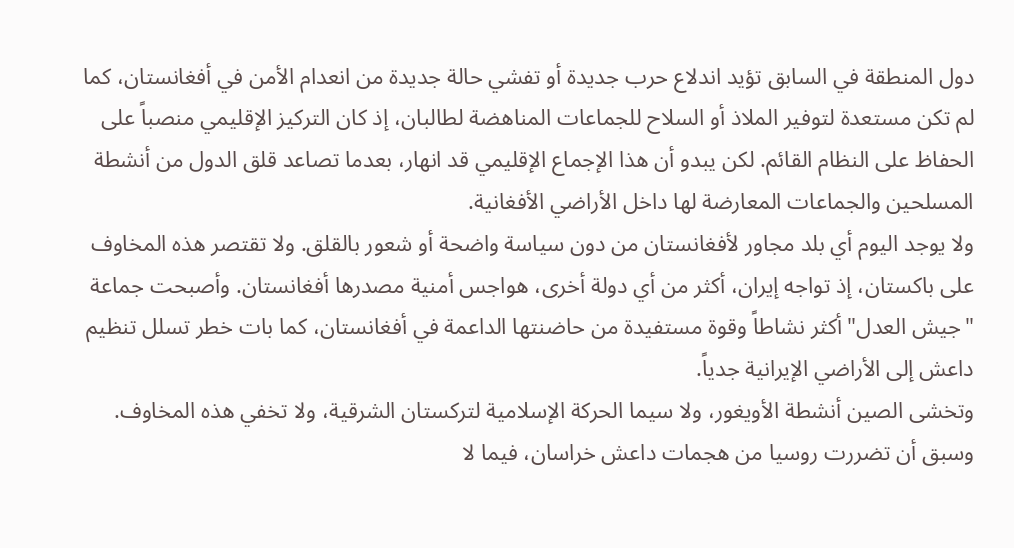دول المنطقة في السابق تؤيد اندلاع حرب جديدة أو تفشي حالة جديدة من انعدام الأمن في أفغانستان، كما لم تكن مستعدة لتوفير الملاذ أو السلاح للجماعات المناهضة لطالبان، إذ كان التركيز الإقليمي منصباً على الحفاظ على النظام القائم. لكن يبدو أن هذا الإجماع الإقليمي قد انهار، بعدما تصاعد قلق الدول من أنشطة المسلحين والجماعات المعارضة لها داخل الأراضي الأفغانية.
ولا يوجد اليوم أي بلد مجاور لأفغانستان من دون سياسة واضحة أو شعور بالقلق. ولا تقتصر هذه المخاوف على باكستان، إذ تواجه إيران، أكثر من أي دولة أخرى، هواجس أمنية مصدرها أفغانستان. وأصبحت جماعة "جيش العدل" أكثر نشاطاً وقوة مستفيدة من حاضنتها الداعمة في أفغانستان، كما بات خطر تسلل تنظيم داعش إلى الأراضي الإيرانية جدياً.
وتخشى الصين أنشطة الأويغور، ولا سيما الحركة الإسلامية لتركستان الشرقية، ولا تخفي هذه المخاوف. وسبق أن تضررت روسيا من هجمات داعش خراسان، فيما لا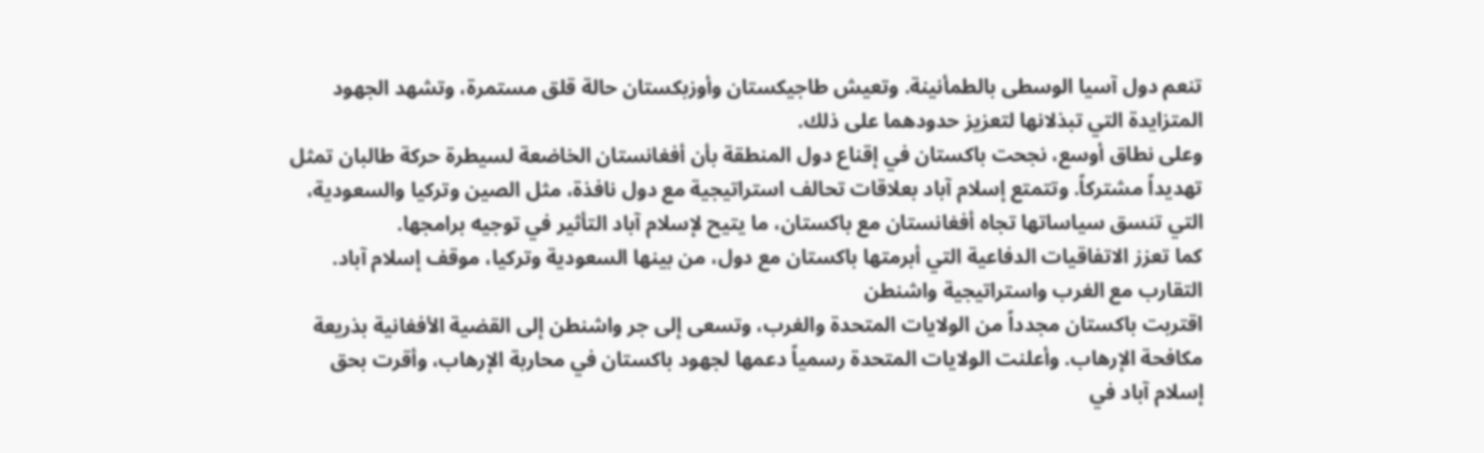تنعم دول آسيا الوسطى بالطمأنينة. وتعيش طاجيكستان وأوزبكستان حالة قلق مستمرة، وتشهد الجهود المتزايدة التي تبذلانها لتعزيز حدودهما على ذلك.
وعلى نطاق أوسع، نجحت باكستان في إقناع دول المنطقة بأن أفغانستان الخاضعة لسيطرة حركة طالبان تمثل تهديداً مشتركاً. وتتمتع إسلام آباد بعلاقات تحالف استراتيجية مع دول نافذة، مثل الصين وتركيا والسعودية، التي تنسق سياساتها تجاه أفغانستان مع باكستان، ما يتيح لإسلام آباد التأثير في توجيه برامجها.
كما تعزز الاتفاقيات الدفاعية التي أبرمتها باكستان مع دول، من بينها السعودية وتركيا، موقف إسلام آباد.
التقارب مع الغرب واستراتيجية واشنطن
اقتربت باكستان مجدداً من الولايات المتحدة والغرب، وتسعى إلى جر واشنطن إلى القضية الأفغانية بذريعة مكافحة الإرهاب. وأعلنت الولايات المتحدة رسمياً دعمها لجهود باكستان في محاربة الإرهاب، وأقرت بحق إسلام آباد في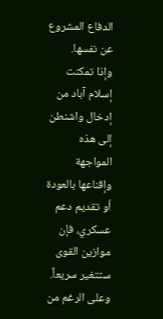الدفاع المشروع عن نفسها.
وإذا تمكنت إسلام آباد من إدخال واشنطن إلى هذه المواجهة وإقناعها بالعودة أو تقديم دعم عسكري، فإن موازين القوى ستتغير سريعاً. وعلى الرغم من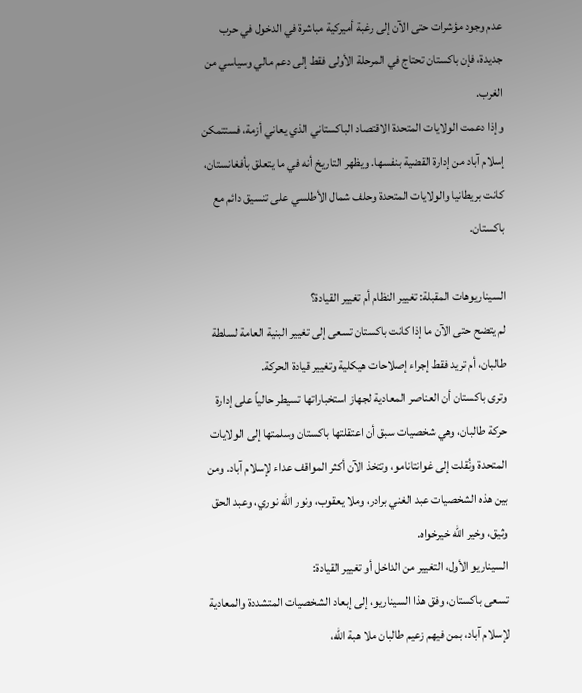عدم وجود مؤشرات حتى الآن إلى رغبة أميركية مباشرة في الدخول في حرب جديدة، فإن باكستان تحتاج في المرحلة الأولى فقط إلى دعم مالي وسياسي من الغرب.
وإذا دعمت الولايات المتحدة الاقتصاد الباكستاني الذي يعاني أزمة، فستتمكن إسلام آباد من إدارة القضية بنفسها. ويظهر التاريخ أنه في ما يتعلق بأفغانستان، كانت بريطانيا والولايات المتحدة وحلف شمال الأطلسي على تنسيق دائم مع باكستان.

السيناريوهات المقبلة: تغيير النظام أم تغيير القيادة؟
لم يتضح حتى الآن ما إذا كانت باكستان تسعى إلى تغيير البنية العامة لسلطة طالبان، أم تريد فقط إجراء إصلاحات هيكلية وتغيير قيادة الحركة.
وترى باكستان أن العناصر المعادية لجهاز استخباراتها تسيطر حالياً على إدارة حركة طالبان، وهي شخصيات سبق أن اعتقلتها باكستان وسلمتها إلى الولايات المتحدة ونُقلت إلى غوانتانامو، وتتخذ الآن أكثر المواقف عداء لإسلام آباد. ومن بين هذه الشخصيات عبد الغني برادر، وملا يعقوب، ونور الله نوري، وعبد الحق وثيق، وخير الله خيرخواه.
السيناريو الأول، التغيير من الداخل أو تغيير القيادة:
تسعى باكستان، وفق هذا السيناريو، إلى إبعاد الشخصيات المتشددة والمعادية لإسلام آباد، بمن فيهم زعيم طالبان ملا هبة الله،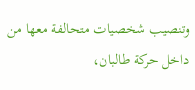وتنصيب شخصيات متحالفة معها من داخل حركة طالبان،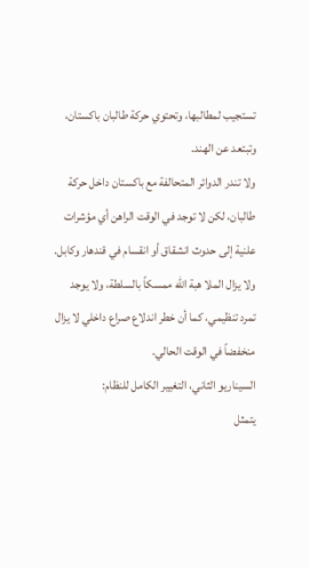تستجيب لمطالبها، وتحتوي حركة طالبان باكستان، وتبتعد عن الهند.
ولا تندر الدوائر المتحالفة مع باكستان داخل حركة طالبان، لكن لا توجد في الوقت الراهن أي مؤشرات علنية إلى حدوث انشقاق أو انقسام في قندهار وكابل. ولا يزال الملا هبة الله ممسكاً بالسلطة، ولا يوجد تمرد تنظيمي، كما أن خطر اندلاع صراع داخلي لا يزال منخفضاً في الوقت الحالي.
السيناريو الثاني، التغيير الكامل للنظام:
يتمثل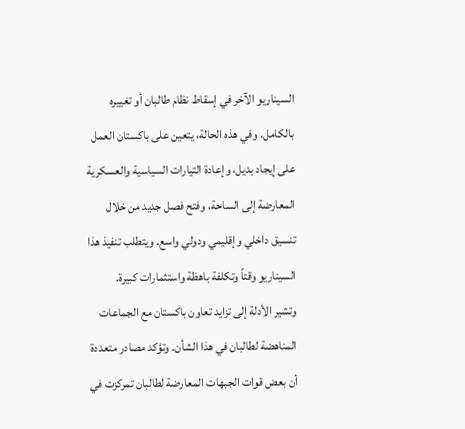السيناريو الآخر في إسقاط نظام طالبان أو تغييره بالكامل. وفي هذه الحالة، يتعين على باكستان العمل على إيجاد بديل، وإعادة التيارات السياسية والعسكرية المعارضة إلى الساحة، وفتح فصل جديد من خلال تنسيق داخلي وإقليمي ودولي واسع. ويتطلب تنفيذ هذا السيناريو وقتاً وتكلفة باهظة واستثمارات كبيرة.
وتشير الأدلة إلى تزايد تعاون باكستان مع الجماعات المناهضة لطالبان في هذا الشأن. وتؤكد مصادر متعددة أن بعض قوات الجبهات المعارضة لطالبان تمركزت في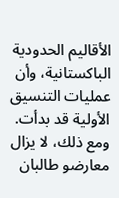الأقاليم الحدودية الباكستانية، وأن عمليات التنسيق الأولية قد بدأت.
ومع ذلك، لا يزال معارضو طالبان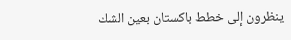ينظرون إلى خطط باكستان بعين الشك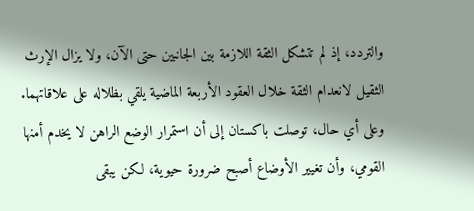والتردد، إذ لم تتشكل الثقة اللازمة بين الجانبين حتى الآن، ولا يزال الإرث الثقيل لانعدام الثقة خلال العقود الأربعة الماضية يلقي بظلاله على علاقاتهما.
وعلى أي حال، توصلت باكستان إلى أن استمرار الوضع الراهن لا يخدم أمنها القومي، وأن تغيير الأوضاع أصبح ضرورة حيوية، لكن يبقى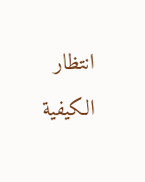انتظار الكيفية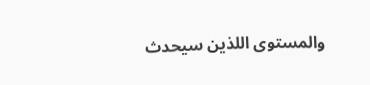والمستوى اللذين سيحدث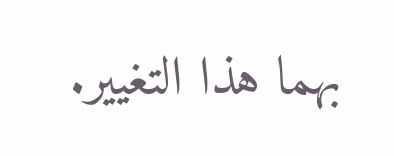بهما هذا التغيير.